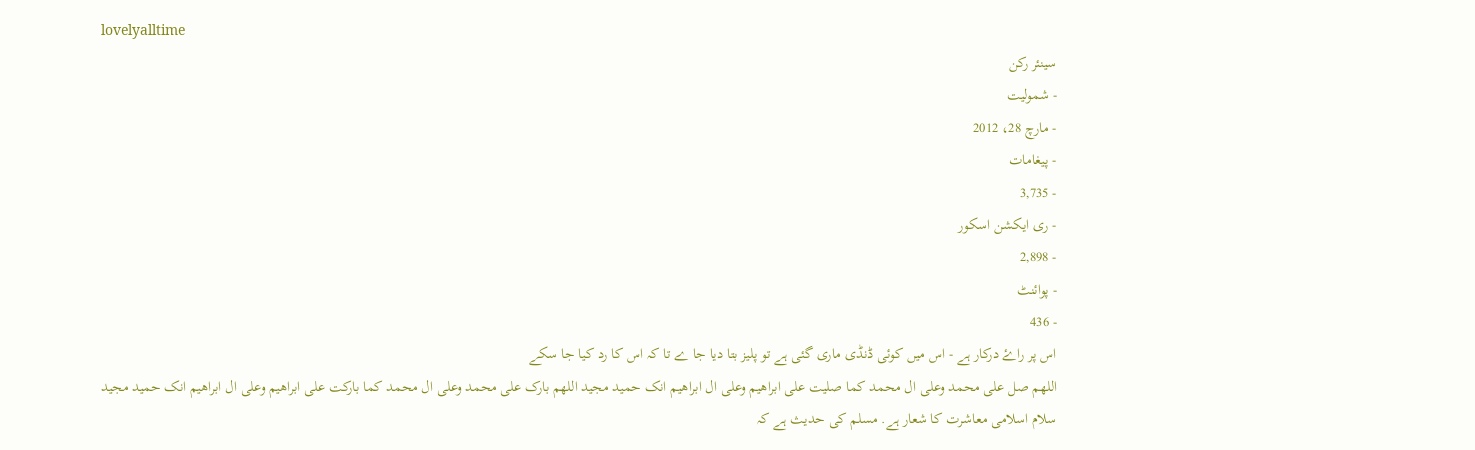lovelyalltime
سینئر رکن
- شمولیت
- مارچ 28، 2012
- پیغامات
- 3,735
- ری ایکشن اسکور
- 2,898
- پوائنٹ
- 436
اس پر راۓ درکار ہے - اس میں کوئی ڈنڈی ماری گئی ہے تو پلیز بتا دیا جا ے تا کہ اس کا رد کیا جا سکے
اللھم صل علی محمد وعلی ال محمد کما صلیت علی ابراھیم وعلی ال ابراھیم انک حمید مجید اللھم بارک علی محمد وعلی ال محمد کما بارکت علی ابراھیم وعلی ال ابراھیم انک حمید مجید
سلام اسلامی معاشرت کا شعار ہے. مسلم کی حدیث ہے کہ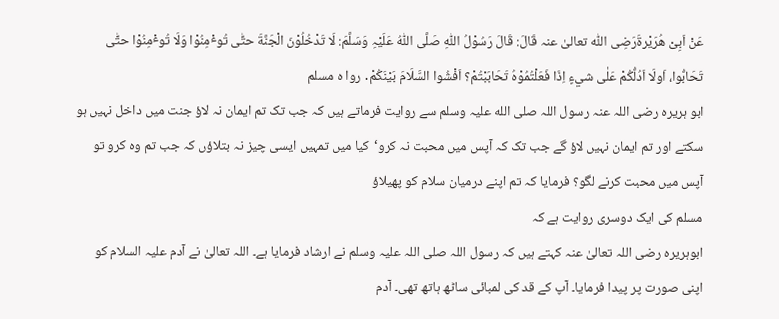عَنْ اَبِیْ ھُرَیْرةَرَضِی اللّٰہ تعالیٰ عنہ قَالَ: قَالَ رَسُوْلُ اللّٰہِ صَلَّی اللّٰہُ عَلَیْہِ وَسَلَّمَ: لَا تَدْخُلُوْنَ الْجَنَّةَ حتّٰی تُوٴْمِنُوْا وَلَا تُوٴْمِنُوْا حتّٰی تَحَابُّوا، اَولَا اَدُلُّکُمْ عَلٰی شيءٍ اِذَا فَعَلْتُمُوْہُ تَحَابَبْتُمْ؟ اَفْشُوا السَّلَامَ بَیْنَکُمْ․ روا ہ مسلم
ابو ہریرہ رضی اللہ عنہ رسول اللہ صلی الله علیہ وسلم سے روایت فرماتے ہیں کہ جب تک تم ایمان نہ لاؤ جنت میں داخل نہیں ہو سکتے اور تم ایمان نہیں لاؤ گے جب تک کہ آپس میں محبت نہ کرو‘کیا میں تمہیں ایسی چیز نہ بتلاؤں کہ جب تم وہ کرو تو آپس میں محبت کرنے لگو؟ فرمایا کہ تم اپنے درمیان سلام کو پھیلاؤ
مسلم کی ایک دوسری روایت ہے کہ
ابوہریرہ رضی اللہ تعالیٰ عنہ کہتے ہیں کہ رسول اللہ صلی اللہ علیہ وسلم نے ارشاد فرمایا ہے۔ اللہ تعالیٰ نے آدم علیہ السلام کو اپنی صورت پر پیدا فرمایا۔ آپ کے قد کی لمبائی ساٹھ ہاتھ تھی۔ آدم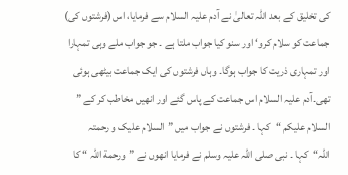کی تخلیق کے بعد اللہ تعالیٰ نے آدم علیہ السلام سے فرمایا، اس (فرشتوں کی) جماعت کو سلام کرو‘ اور سنو کیا جواب ملتا ہے ۔ جو جواب ملے وہی تمہارا اور تمہاری ذریت کا جواب ہوگا۔ وہاں فرشتوں کی ایک جماعت بیٹھی ہوئی تھی۔آدم علیہ السلام اس جماعت کے پاس گئے اور انھیں مخاطب کر کے ” السلام علیکم “کہا ۔ فرشتوں نے جواب میں ”السلام علیک و رحمتہ اللہ“کہا ۔ نبی صلی اللہ علیہ وسلم نے فرمایا انھوں نے ”ورحمة اللہ “ کا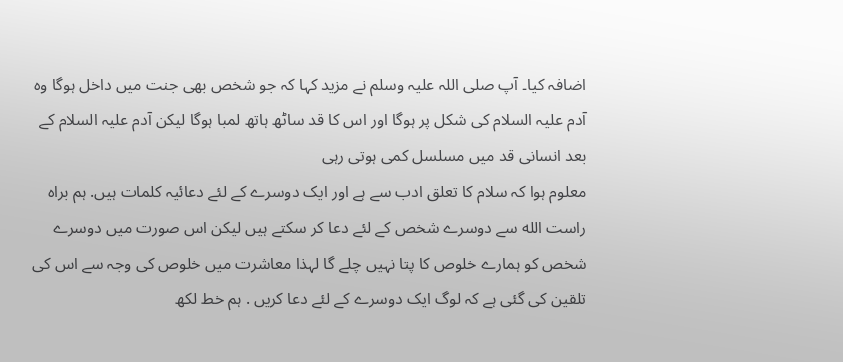اضافہ کیا۔ آپ صلی اللہ علیہ وسلم نے مزید کہا کہ جو شخص بھی جنت میں داخل ہوگا وہ آدم علیہ السلام کی شکل پر ہوگا اور اس کا قد ساٹھ ہاتھ لمبا ہوگا لیکن آدم علیہ السلام کے بعد انسانی قد میں مسلسل کمی ہوتی رہی
معلوم ہوا کہ سلام کا تعلق ادب سے ہے اور ایک دوسرے کے لئے دعائیہ کلمات ہیں. ہم براہ راست الله سے دوسرے شخص کے لئے دعا کر سکتے ہیں لیکن اس صورت میں دوسرے شخص کو ہمارے خلوص کا پتا نہیں چلے گا لہذا معاشرت میں خلوص کی وجہ سے اس کی تلقین کی گئی ہے کہ لوگ ایک دوسرے کے لئے دعا کریں . ہم خط لکھ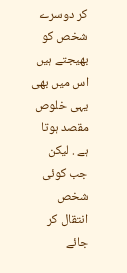کر دوسرے شخص کو بھیجتے ہیں اس میں بھی یہی خلوص مقصد ہوتا ہے . لیکن جب کوئی شخص انتقال کر جائے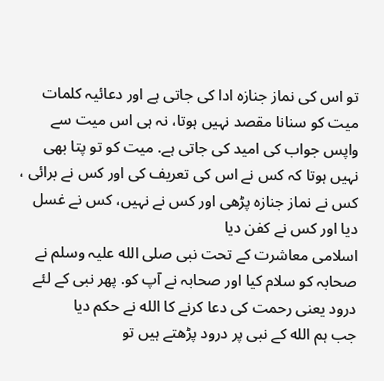تو اس کی نماز جنازہ ادا کی جاتی ہے اور دعائیہ کلمات میت کو سنانا مقصد نہیں ہوتا، نہ ہی اس میت سے واپس جواب کی امید کی جاتی ہے. میت کو تو پتا بھی نہیں ہوتا کہ کس نے اس کی تعریف کی اور کس نے برائی ، کس نے نماز جنازہ پڑھی اور کس نے نہیں، کس نے غسل دیا اور کس نے کفن دیا
اسلامی معاشرت کے تحت نبی صلی الله علیہ وسلم نے صحابہ کو سلام کیا اور صحابہ نے آپ کو. پھر نبی کے لئے درود یعنی رحمت کی دعا کرنے کا الله نے حکم دیا
جب ہم الله کے نبی پر درود پڑھتے ہیں تو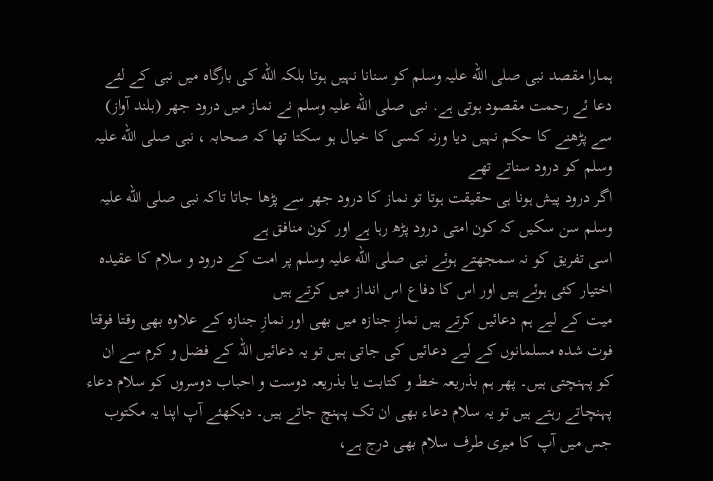ہمارا مقصد نبی صلی الله علیہ وسلم کو سنانا نہیں ہوتا بلکہ الله کی بارگاہ میں نبی کے لئے دعا ئے رحمت مقصود ہوتی ہے. نبی صلی الله علیہ وسلم نے نماز میں درود جھر (بلند آواز) سے پڑھنے کا حکم نہیں دیا ورنہ کسی کا خیال ہو سکتا تھا کہ صحابہ ، نبی صلی الله علیہ وسلم کو درود سناتے تھے
اگر درود پیش ہونا ہی حقیقت ہوتا تو نماز کا درود جھر سے پڑھا جاتا تاکہ نبی صلی الله علیہ وسلم سن سکیں کہ کون امتی درود پڑھ رہا ہے اور کون منافق ہے
اسی تفریق کو نہ سمجھتے ہوئے نبی صلی الله علیہ وسلم پر امت کے درود و سلام کا عقیدہ اختیار کئی ہوئے ہیں اور اس کا دفاع اس انداز میں کرتے ہیں
میت کے لیے ہم دعائیں کرتے ہیں نمازِ جنازہ میں بھی اور نمازِ جنازہ کے علاوہ بھی وقتا فوقتا فوت شدہ مسلمانوں کے لیے دعائیں کی جاتی ہیں تو یہ دعائیں اللہ کے فضل و کرم سے ان کو پہنچتی ہیں۔ پھر ہم بذریعہ خط و کتابت یا بذریعہ دوست و احباب دوسروں کو سلام دعاء پہنچاتے رہتے ہیں تو یہ سلام دعاء بھی ان تک پہنچ جاتے ہیں۔ دیکھئے آپ اپنا یہ مکتوب جس میں آپ کا میری طرف سلام بھی درج ہے،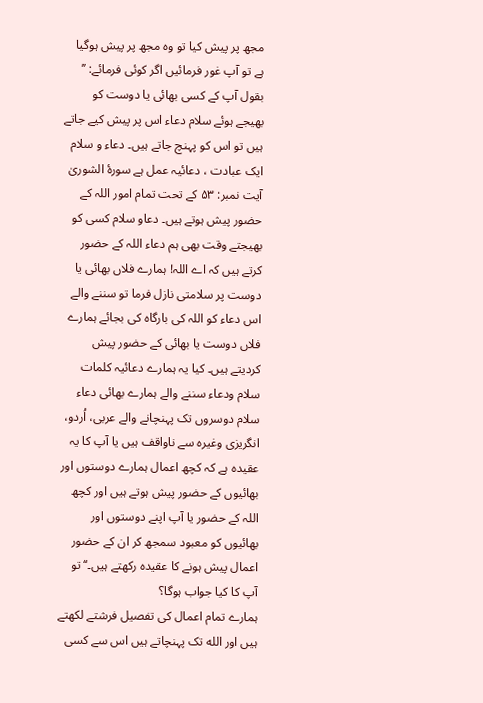مجھ پر پیش کیا تو وہ مجھ پر پیش ہوگیا ہے تو آپ غور فرمائیں اگر کوئی فرمائے: ’’ بقول آپ کے کسی بھائی یا دوست کو بھیجے ہوئے سلام دعاء اس پر پیش کیے جاتے ہیں تو اس کو پہنچ جاتے ہیں۔ دعاء و سلام ایک عبادت ، دعائیہ عمل ہے سورۂ الشوریٰ آیت نمبر: ۵۳ کے تحت تمام امور اللہ کے حضور پیش ہوتے ہیں۔ دعاو سلام کسی کو بھیجتے وقت بھی ہم دعاء اللہ کے حضور کرتے ہیں کہ اے اللہ! ہمارے فلاں بھائی یا دوست پر سلامتی نازل فرما تو سننے والے اس دعاء کو اللہ کی بارگاہ کی بجائے ہمارے فلاں دوست یا بھائی کے حضور پیش کردیتے ہیں۔ کیا یہ ہمارے دعائیہ کلمات سلام ودعاء سننے والے ہمارے بھائی دعاء سلام دوسروں تک پہنچانے والے عربی، اُردو، انگریزی وغیرہ سے ناواقف ہیں یا آپ کا یہ عقیدہ ہے کہ کچھ اعمال ہمارے دوستوں اور بھائیوں کے حضور پیش ہوتے ہیں اور کچھ اللہ کے حضور یا آپ اپنے دوستوں اور بھائیوں کو معبود سمجھ کر ان کے حضور اعمال پیش ہونے کا عقیدہ رکھتے ہیں۔‘‘ تو آپ کا کیا جواب ہوگا؟
ہمارے تمام اعمال کی تفصیل فرشتے لکھتے ہیں اور الله تک پہنچاتے ہیں اس سے کسی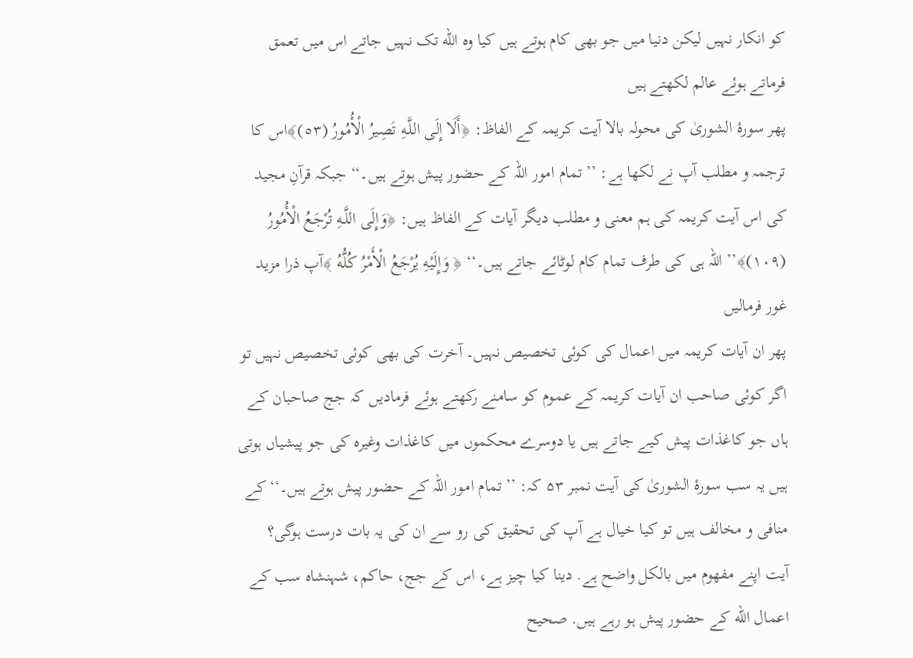کو انکار نہیں لیکن دنیا میں جو بھی کام ہوتے ہیں کیا وہ الله تک نہیں جاتے اس میں تعمق فرماتے ہوئے عالم لکھتے ہیں
پھر سورۂ الشوریٰ کی محولہ بالا آیت کریمہ کے الفاظ: ﴿أَلَا إِلَى اللَّـهِ تَصِيرُ الْأُمُورُ (٥٣)﴾اس کا ترجمہ و مطلب آپ نے لکھا ہے: ’’ تمام امور اللہ کے حضور پیش ہوتے ہیں۔‘‘ جبکہ قرآنِ مجید کی اس آیت کریمہ کی ہم معنی و مطلب دیگر آیات کے الفاظ ہیں: ﴿وَإِلَى اللَّـهِ تُرْجَعُ الْأُمُورُ (١٠٩)﴾’’ اللہ ہی کی طرف تمام کام لوٹائے جاتے ہیں۔‘‘ ﴿ وَإِلَيْهِ يُرْجَعُ الْأَمْرُ كُلُّهُ ﴾آپ ذرا مزید غور فرمالیں
پھر ان آیات کریمہ میں اعمال کی کوئی تخصیص نہیں۔ آخرت کی بھی کوئی تخصیص نہیں تو اگر کوئی صاحب ان آیات کریمہ کے عموم کو سامنے رکھتے ہوئے فرمادیں کہ جج صاحبان کے ہاں جو کاغذات پیش کیے جاتے ہیں یا دوسرے محکموں میں کاغذات وغیرہ کی جو پیشیاں ہوتی ہیں یہ سب سورۂ الشوریٰ کی آیت نمبر ۵۳ کہ: ’’ تمام امور اللہ کے حضور پیش ہوتے ہیں۔‘‘ کے منافی و مخالف ہیں تو کیا خیال ہے آپ کی تحقیق کی رو سے ان کی یہ بات درست ہوگی؟
آیت اپنے مفھوم میں بالکل واضح ہے. دینا کیا چیز ہے، اس کے جج، حاکم، شہنشاہ سب کے اعمال الله کے حضور پیش ہو رہے ہیں. صحیح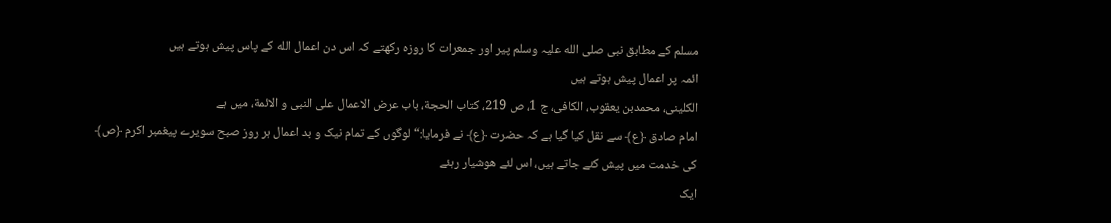مسلم کے مطابق نبی صلی الله علیہ وسلم پیر اور جمعرات کا روزہ رکھتے کہ اس دن اعمال الله کے پاس پیش ہوتے ہیں
ائمہ پر اعمال پیش ہوتے ہیں
الكلينى، محمدبن يعقوب، الکافی، ج 1، ص 219، كتاب الحجة، باب عرض الاعمال على النبى و الائمة، میں ہے
امام صادق ﴿ع﴾ سے نقل کیا گیا ہے کہ حضرت ﴿ع﴾ نے فرمایا:“ لوگوں کے تمام نیک و بد اعمال ہر روز صبح سویرے پیغمبر اکرم ﴿ص﴾ کی خدمت میں پیش کئے جاتے ہیں، اس لئے ھوشیار رہئے
ایک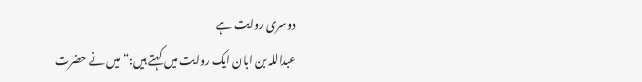دوسری روایت ہے
عبداللہ بن ابان ایک روایت میں کہتے ہیں:“ میں نے حضرت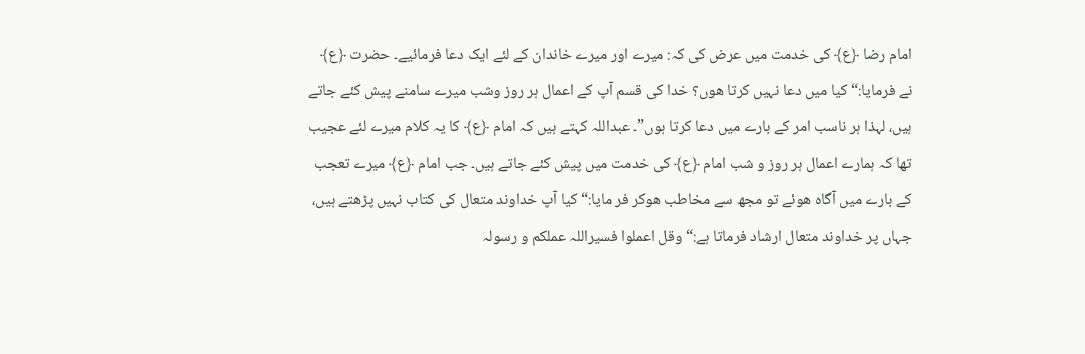امام رضا ﴿ع﴾ کی خدمت میں عرض کی کہ: میرے اور میرے خاندان کے لئے ایک دعا فرمائیے۔ حضرت ﴿ع﴾ نے فرمایا:“ کیا میں دعا نہیں کرتا ھوں؟ خدا کی قسم آپ کے اعمال ہر روز وشب میرے سامنے پیش کئے جاتے ہیں، لہذا ہر ناسب امر کے بارے میں دعا کرتا ہوں”۔ عبداللہ کہتے ہیں کہ امام ﴿ع﴾ کا یہ کلام میرے لئے عجیب تھا کہ ہمارے اعمال ہر روز و شب امام ﴿ع﴾ کی خدمت میں پیش کئے جاتے ہیں۔ جب امام ﴿ع﴾ میرے تعجب کے بارے میں آگاہ ھوئے تو مجھ سے مخاطب ھوکر فر مایا:“ کیا آپ خداوند متعال کی کتاب نہیں پڑھتے ہیں، جہاں پر خداوند متعال ارشاد فرماتا ہے:“ وقل اعملوا فسیراللہ عملکم و رسولہ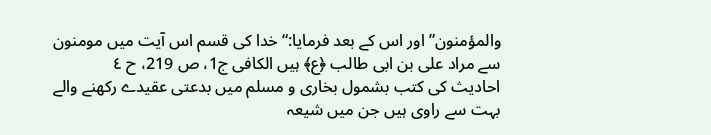والمؤمنون” اور اس کے بعد فرمایا:“ خدا کی قسم اس آیت میں مومنون سے مراد علی بن ابی طالب ﴿ع﴾ ہیں الکافی ج1، ص 219، ح ٤
احادیث کی کتب بشمول بخاری و مسلم میں بدعتی عقیدے رکھنے والے بہت سے راوی ہیں جن میں شیعہ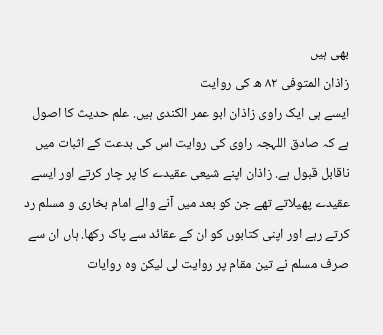بھی ہیں
زاذان المتوفی ٨٢ ھ کی روایت
ایسے ہی ایک راوی زاذان ابو عمر الکندی ہیں. علم حدیث کا اصول ہے کہ صادق اللہجہ راوی کی روایت اس کی بدعت کے اثبات میں ناقابل قبول ہے. زاذان اپنے شیعی عقیدے کا پر چار کرتے اور ایسے عقیدے پھیلاتے تھے جن کو بعد میں آنے والے امام بخاری و مسلم رد کرتے رہے اور اپنی کتابوں کو ان کے عقائد سے پاک رکھا. ہاں ان سے صرف مسلم نے تین مقام پر روایت لی لیکن وہ روایات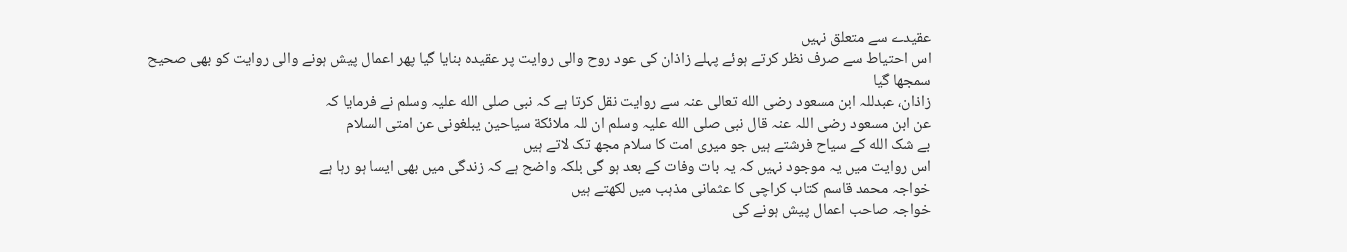عقیدے سے متعلق نہیں
اس احتیاط سے صرف نظر کرتے ہوئے پہلے زاذان کی عود روح والی روایت پر عقیدہ بنایا گیا پھر اعمال پیش ہونے والی روایت کو بھی صحیح سمجھا گیا
زاذان، عبدللہ ابن مسعود رضی الله تعالی عنہ سے روایت نقل کرتا ہے کہ نبی صلی الله علیہ وسلم نے فرمایا کہ
عن ابن مسعود رضی اللہ عنہ قال نبی صلی الله علیہ وسلم ان للہ ملائکة سیاحین یبلغونی عن امتی السلام
بے شک الله کے سیاح فرشتے ہیں جو میری امت کا سلام مجھ تک لاتے ہیں
اس روایت میں یہ موجود نہیں کہ یہ بات وفات کے بعد ہو گی بلکہ واضح ہے کہ زندگی میں بھی ایسا ہو رہا ہے
خواجہ محمد قاسم کتاب کراچی کا عثمانی مذہب میں لکھتے ہیں
خواجہ صاحب اعمال پیش ہونے کی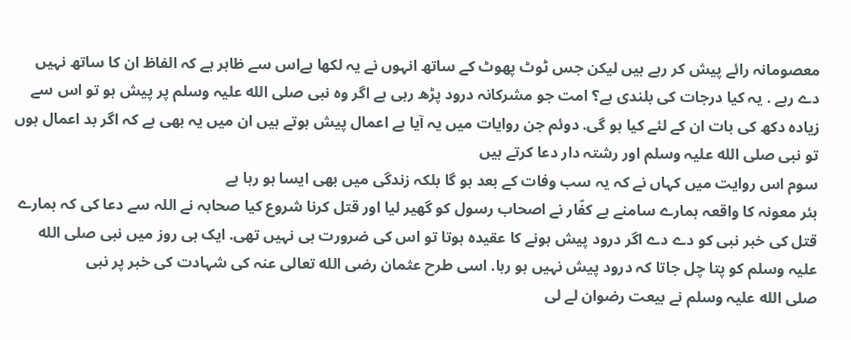معصومانہ رائے پیش کر رہے ہیں لیکن جس ٹوٹ پھوٹ کے ساتھ انہوں نے یہ لکھا ہےاس سے ظاہر ہے کہ الفاظ ان کا ساتھ نہیں دے رہے . یہ کیا درجات کی بلندی ہے؟ امت جو مشرکانہ درود پڑھ رہی ہے اگر وہ نبی صلی الله علیہ وسلم پر پیش ہو تو اس سے زیادہ دکھ کی بات ان کے لئے کیا ہو گی. دوئم جن روایات میں یہ آیا ہے اعمال پیش ہوتے ہیں ان میں یہ بھی ہے کہ اگر بد اعمال ہوں تو نبی صلی الله علیہ وسلم اور رشتہ دار دعا کرتے ہیں
سوم اس روایت میں کہاں نے کہ یہ سب وفات کے بعد ہو گا بلکہ زندگی میں بھی ایسا ہو رہا ہے
بئر معونہ کا واقعہ ہمارے سامنے ہے کفّار نے اصحاب رسول کو گھیر لیا اور قتل کرنا شروع کیا صحابہ نے اللہ سے دعا کی کہ ہمارے قتل کی خبر نبی کو دے دے اگر درود پیش ہونے کا عقیدہ ہوتا تو اس کی ضرورت ہی نہیں تھی. ایک ہی روز میں نبی صلی الله علیہ وسلم کو پتا چل جاتا کہ درود پیش نہیں ہو رہا. اسی طرح عثمان رضی الله تعالی عنہ کی شہادت کی خبر پر نبی
صلی الله علیہ وسلم نے بیعت رضوان لے لی